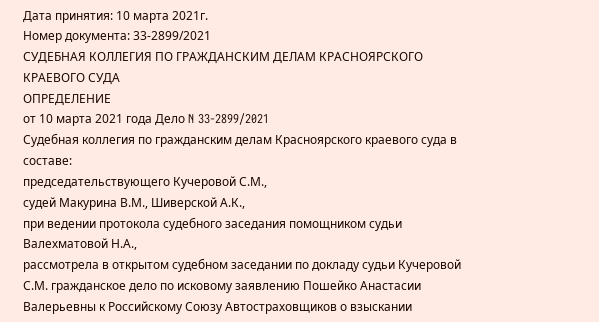Дата принятия: 10 марта 2021г.
Номер документа: 33-2899/2021
СУДЕБНАЯ КОЛЛЕГИЯ ПО ГРАЖДАНСКИМ ДЕЛАМ КРАСНОЯРСКОГО КРАЕВОГО СУДА
ОПРЕДЕЛЕНИЕ
от 10 марта 2021 года Дело N 33-2899/2021
Судебная коллегия по гражданским делам Красноярского краевого суда в составе:
председательствующего Кучеровой С.М.,
судей Макурина В.М., Шиверской А.К.,
при ведении протокола судебного заседания помощником судьи Валехматовой Н.А.,
рассмотрела в открытом судебном заседании по докладу судьи Кучеровой С.М. гражданское дело по исковому заявлению Пошейко Анастасии Валерьевны к Российскому Союзу Автостраховщиков о взыскании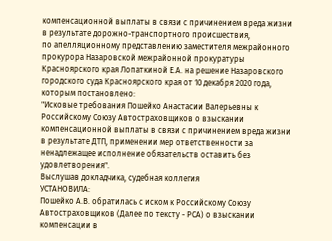компенсационной выплаты в связи с причинением вреда жизни в результате дорожно-транспортного происшествия,
по апелляционному представлению заместителя межрайонного прокурора Назаровской межрайонной прокуратуры Красноярского края Лопаткиной Е.А. на решение Назаровского городского суда Красноярского края от 10 декабря 2020 года, которым постановлено:
"Исковые требования Пошейко Анастасии Валерьевны к Российскому Союзу Автостраховщиков о взыскании компенсационной выплаты в связи с причинением вреда жизни в результате ДТП, применении мер ответственности за ненадлежащее исполнение обязательств оставить без удовлетворения".
Выслушав докладчика, судебная коллегия
УСТАНОВИЛА:
Пошейко А.В. обратилась с иском к Российскому Союзу Автостраховщиков (Далее по тексту - РСА) о взыскании компенсации в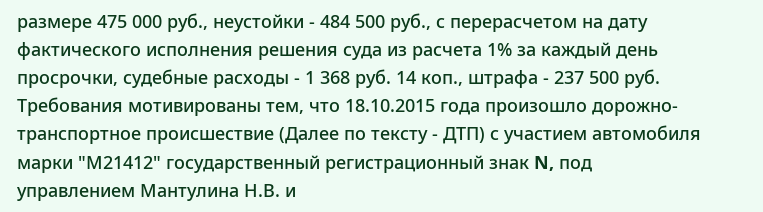размере 475 000 руб., неустойки - 484 500 руб., с перерасчетом на дату фактического исполнения решения суда из расчета 1% за каждый день просрочки, судебные расходы - 1 368 руб. 14 коп., штрафа - 237 500 руб. Требования мотивированы тем, что 18.10.2015 года произошло дорожно-транспортное происшествие (Далее по тексту - ДТП) с участием автомобиля марки "М21412" государственный регистрационный знак N, под управлением Мантулина Н.В. и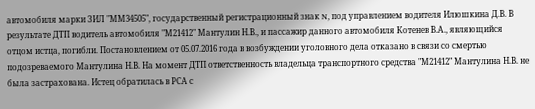автомобиля марки ЗИЛ "ММ34505", государственный регистрационный знак N, под управлением водителя Илюшкина Д.В. В результате ДТП водитель автомобиля "М21412" Мантулин Н.В., и пассажир данного автомобиля Котенев В.А., являющийся отцом истца, погибли. Постановлением от 05.07.2016 года в возбуждении уголовного дела отказано в связи со смертью подозреваемого Мантулина Н.В. На момент ДТП ответственность владельца транспортного средства "М21412" Мантулина Н.В. не была застрахована. Истец обратилась в РСА с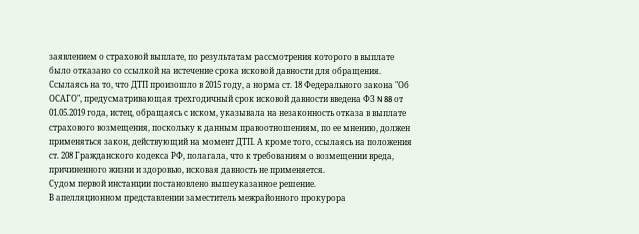заявлением о страховой выплате, по результатам рассмотрения которого в выплате было отказано со ссылкой на истечение срока исковой давности для обращения. Ссылаясь на то, что ДТП произошло в 2015 году, а норма ст. 18 Федерального закона "Об ОСАГО", предусматривающая трехгодичный срок исковой давности введена ФЗ N 88 от 01.05.2019 года, истец, обращаясь с иском, указывала на незаконность отказа в выплате страхового возмещения, поскольку к данным правоотношениям, по ее мнению, должен применяться закон, действующий на момент ДТП. А кроме того, ссылаясь на положения ст. 208 Гражданского кодекса РФ, полагала, что к требованиям о возмещении вреда, причиненного жизни и здоровью, исковая давность не применяется.
Судом первой инстанции постановлено вышеуказанное решение.
В апелляционном представлении заместитель межрайонного прокурора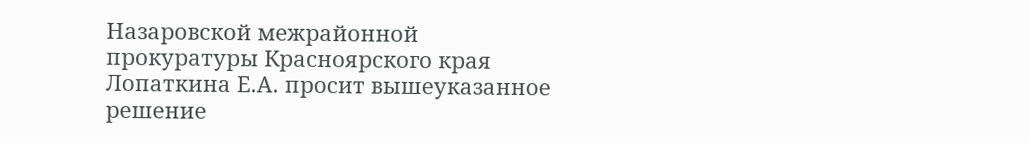Назаровской межрайонной прокуратуры Красноярского края Лопаткина Е.А. просит вышеуказанное решение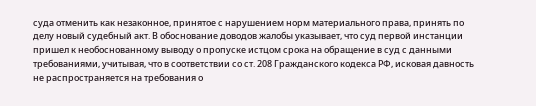суда отменить как незаконное, принятое с нарушением норм материального права, принять по делу новый судебный акт. В обоснование доводов жалобы указывает, что суд первой инстанции пришел к необоснованному выводу о пропуске истцом срока на обращение в суд с данными требованиями, учитывая, что в соответствии со ст. 208 Гражданского кодекса РФ, исковая давность не распространяется на требования о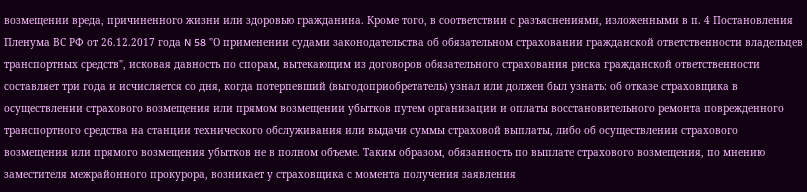возмещении вреда, причиненного жизни или здоровью гражданина. Кроме того, в соответствии с разъяснениями, изложенными в п. 4 Постановления Пленума ВС РФ от 26.12.2017 года N 58 "О применении судами законодательства об обязательном страховании гражданской ответственности владельцев транспортных средств", исковая давность по спорам, вытекающим из договоров обязательного страхования риска гражданской ответственности составляет три года и исчисляется со дня, когда потерпевший (выгодоприобретатель) узнал или должен был узнать: об отказе страховщика в осуществлении страхового возмещения или прямом возмещении убытков путем организации и оплаты восстановительного ремонта поврежденного транспортного средства на станции технического обслуживания или выдачи суммы страховой выплаты, либо об осуществлении страхового возмещения или прямого возмещения убытков не в полном объеме. Таким образом, обязанность по выплате страхового возмещения, по мнению заместителя межрайонного прокурора, возникает у страховщика с момента получения заявления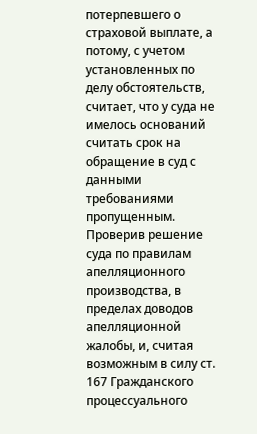потерпевшего о страховой выплате, а потому, с учетом установленных по делу обстоятельств, считает, что у суда не имелось оснований считать срок на обращение в суд с данными требованиями пропущенным.
Проверив решение суда по правилам апелляционного производства, в пределах доводов апелляционной жалобы, и, считая возможным в силу ст. 167 Гражданского процессуального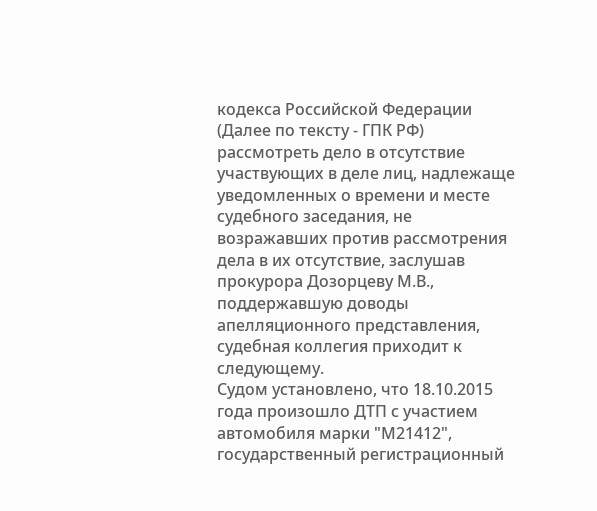кодекса Российской Федерации (Далее по тексту - ГПК РФ) рассмотреть дело в отсутствие участвующих в деле лиц, надлежаще уведомленных о времени и месте судебного заседания, не возражавших против рассмотрения дела в их отсутствие, заслушав прокурора Дозорцеву М.В., поддержавшую доводы апелляционного представления, судебная коллегия приходит к следующему.
Судом установлено, что 18.10.2015 года произошло ДТП с участием автомобиля марки "М21412", государственный регистрационный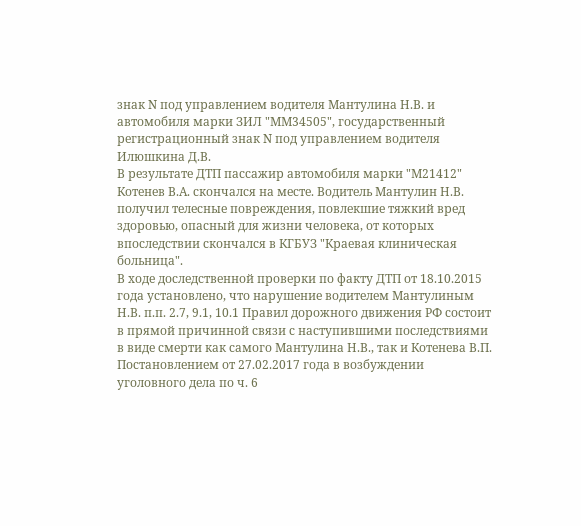знак N под управлением водителя Мантулина Н.В. и автомобиля марки ЗИЛ "ММ34505", государственный регистрационный знак N под управлением водителя Илюшкина Д.В.
В результате ДТП пассажир автомобиля марки "М21412" Котенев В.А. скончался на месте. Водитель Мантулин Н.В. получил телесные повреждения, повлекшие тяжкий вред здоровью, опасный для жизни человека, от которых впоследствии скончался в КГБУЗ "Краевая клиническая больница".
В ходе доследственной проверки по факту ДТП от 18.10.2015 года установлено, что нарушение водителем Мантулиным Н.В. п.п. 2.7, 9.1, 10.1 Правил дорожного движения РФ состоит в прямой причинной связи с наступившими последствиями в виде смерти как самого Мантулина Н.В., так и Котенева В.П.
Постановлением от 27.02.2017 года в возбуждении уголовного дела по ч. 6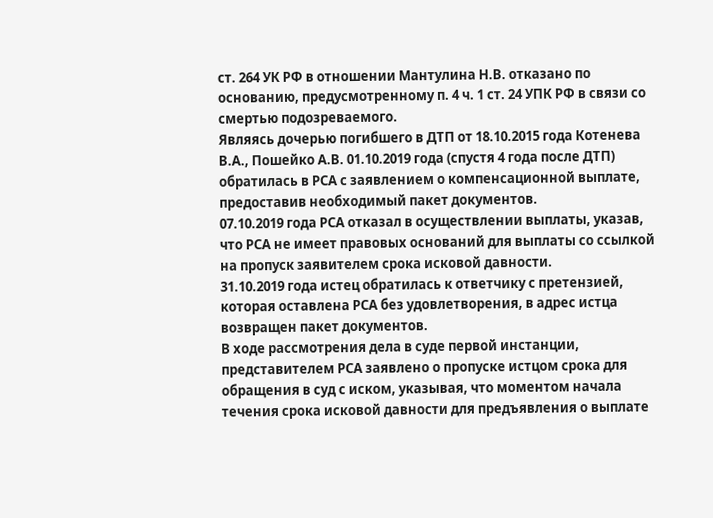ст. 264 УК РФ в отношении Мантулина Н.В. отказано по основанию, предусмотренному п. 4 ч. 1 ст. 24 УПК РФ в связи со смертью подозреваемого.
Являясь дочерью погибшего в ДТП от 18.10.2015 года Котенева В.А., Пошейко А.В. 01.10.2019 года (спустя 4 года после ДТП) обратилась в РСА с заявлением о компенсационной выплате, предоставив необходимый пакет документов.
07.10.2019 года РСА отказал в осуществлении выплаты, указав, что РСА не имеет правовых оснований для выплаты со ссылкой на пропуск заявителем срока исковой давности.
31.10.2019 года истец обратилась к ответчику с претензией, которая оставлена РСА без удовлетворения, в адрес истца возвращен пакет документов.
В ходе рассмотрения дела в суде первой инстанции, представителем РСА заявлено о пропуске истцом срока для обращения в суд с иском, указывая, что моментом начала течения срока исковой давности для предъявления о выплате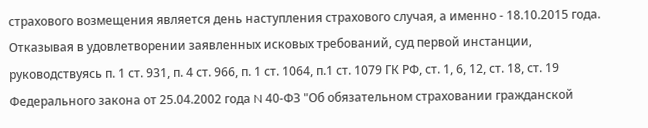страхового возмещения является день наступления страхового случая, а именно - 18.10.2015 года.
Отказывая в удовлетворении заявленных исковых требований, суд первой инстанции, руководствуясь п. 1 ст. 931, п. 4 ст. 966, п. 1 ст. 1064, п.1 ст. 1079 ГК РФ, ст. 1, 6, 12, ст. 18, ст. 19 Федерального закона от 25.04.2002 года N 40-ФЗ "Об обязательном страховании гражданской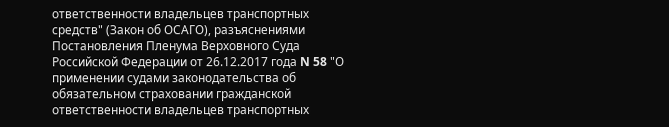ответственности владельцев транспортных средств" (Закон об ОСАГО), разъяснениями Постановления Пленума Верховного Суда Российской Федерации от 26.12.2017 года N 58 "О применении судами законодательства об обязательном страховании гражданской ответственности владельцев транспортных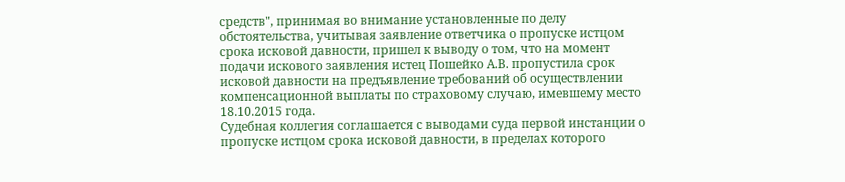средств", принимая во внимание установленные по делу обстоятельства, учитывая заявление ответчика о пропуске истцом срока исковой давности, пришел к выводу о том, что на момент подачи искового заявления истец Пошейко А.В. пропустила срок исковой давности на предъявление требований об осуществлении компенсационной выплаты по страховому случаю, имевшему место 18.10.2015 года.
Судебная коллегия соглашается с выводами суда первой инстанции о пропуске истцом срока исковой давности, в пределах которого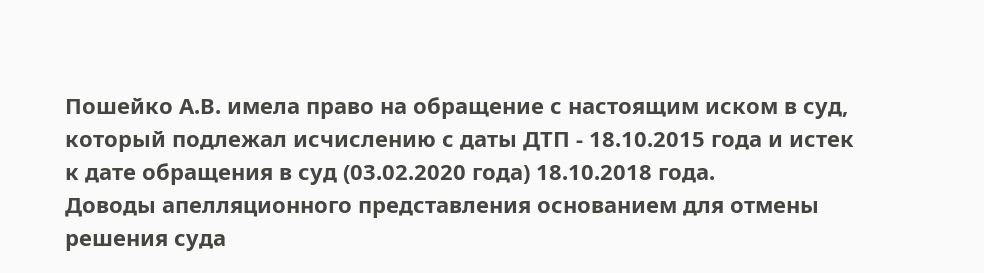Пошейко А.В. имела право на обращение с настоящим иском в суд, который подлежал исчислению с даты ДТП - 18.10.2015 года и истек к дате обращения в суд (03.02.2020 года) 18.10.2018 года.
Доводы апелляционного представления основанием для отмены решения суда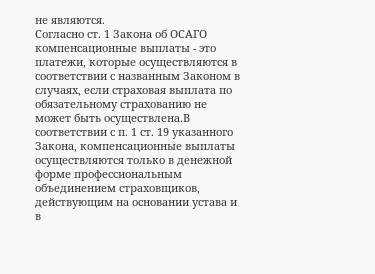не являются.
Согласно ст. 1 Закона об ОСАГО компенсационные выплаты - это платежи, которые осуществляются в соответствии с названным Законом в случаях, если страховая выплата по обязательному страхованию не может быть осуществлена.В соответствии с п. 1 ст. 19 указанного Закона, компенсационные выплаты осуществляются только в денежной форме профессиональным объединением страховщиков, действующим на основании устава и в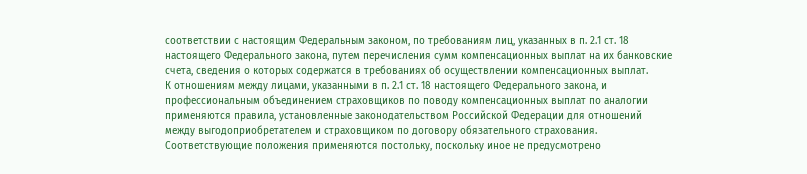соответствии с настоящим Федеральным законом, по требованиям лиц, указанных в п. 2.1 ст. 18 настоящего Федерального закона, путем перечисления сумм компенсационных выплат на их банковские счета, сведения о которых содержатся в требованиях об осуществлении компенсационных выплат.
К отношениям между лицами, указанными в п. 2.1 ст. 18 настоящего Федерального закона, и профессиональным объединением страховщиков по поводу компенсационных выплат по аналогии применяются правила, установленные законодательством Российской Федерации для отношений между выгодоприобретателем и страховщиком по договору обязательного страхования.
Соответствующие положения применяются постольку, поскольку иное не предусмотрено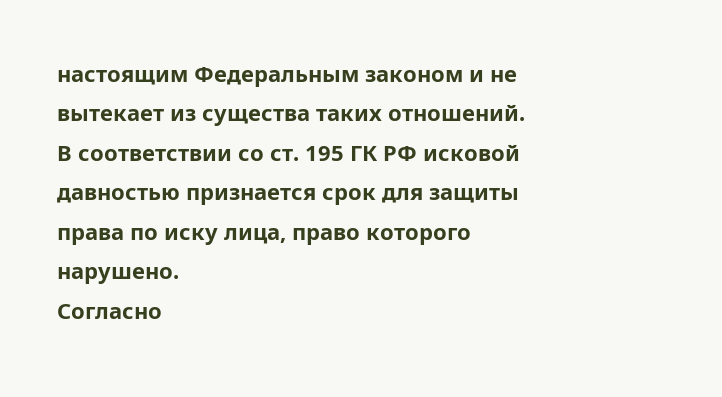настоящим Федеральным законом и не вытекает из существа таких отношений.
В соответствии со ст. 195 ГК РФ исковой давностью признается срок для защиты права по иску лица, право которого нарушено.
Согласно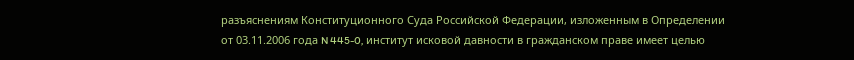разъяснениям Конституционного Суда Российской Федерации, изложенным в Определении от 03.11.2006 года N 445-0, институт исковой давности в гражданском праве имеет целью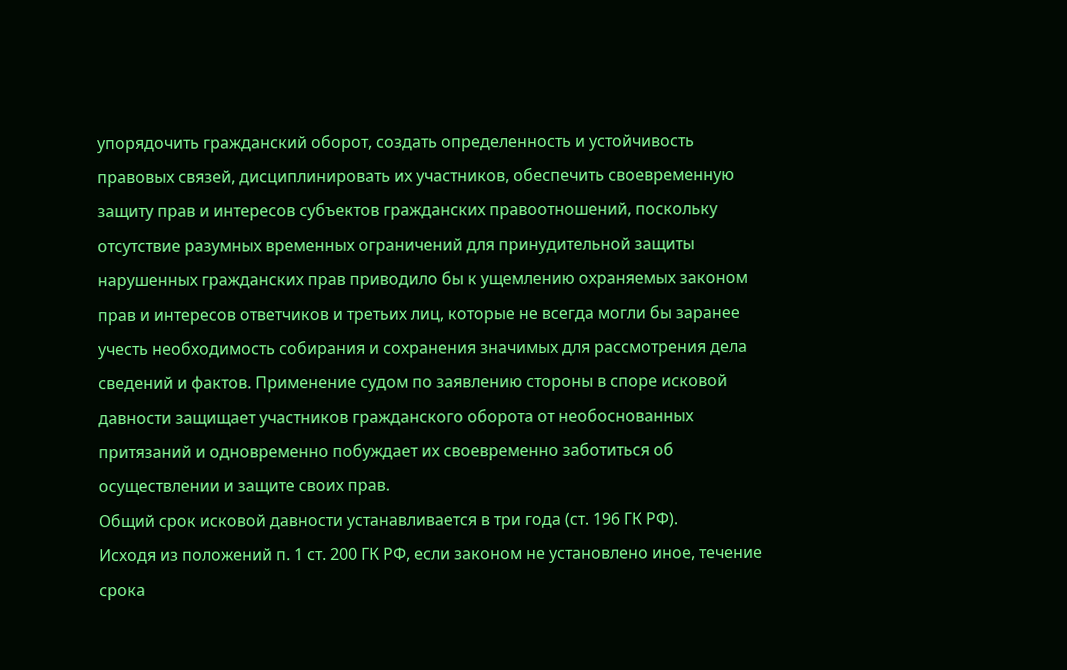упорядочить гражданский оборот, создать определенность и устойчивость правовых связей, дисциплинировать их участников, обеспечить своевременную защиту прав и интересов субъектов гражданских правоотношений, поскольку отсутствие разумных временных ограничений для принудительной защиты нарушенных гражданских прав приводило бы к ущемлению охраняемых законом прав и интересов ответчиков и третьих лиц, которые не всегда могли бы заранее учесть необходимость собирания и сохранения значимых для рассмотрения дела сведений и фактов. Применение судом по заявлению стороны в споре исковой давности защищает участников гражданского оборота от необоснованных притязаний и одновременно побуждает их своевременно заботиться об осуществлении и защите своих прав.
Общий срок исковой давности устанавливается в три года (ст. 196 ГК РФ).
Исходя из положений п. 1 ст. 200 ГК РФ, если законом не установлено иное, течение срока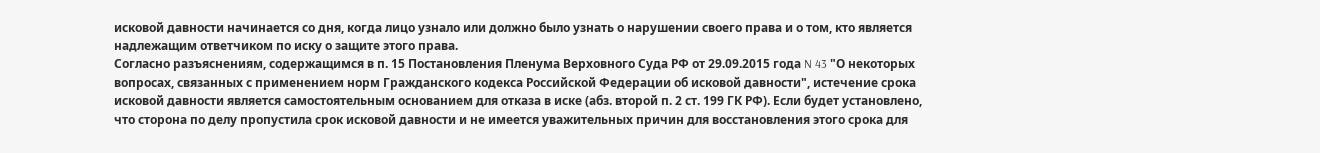исковой давности начинается со дня, когда лицо узнало или должно было узнать о нарушении своего права и о том, кто является надлежащим ответчиком по иску о защите этого права.
Согласно разъяснениям, содержащимся в п. 15 Постановления Пленума Верховного Суда РФ от 29.09.2015 года N 43 "О некоторых вопросах, связанных с применением норм Гражданского кодекса Российской Федерации об исковой давности", истечение срока исковой давности является самостоятельным основанием для отказа в иске (абз. второй п. 2 ст. 199 ГК РФ). Если будет установлено, что сторона по делу пропустила срок исковой давности и не имеется уважительных причин для восстановления этого срока для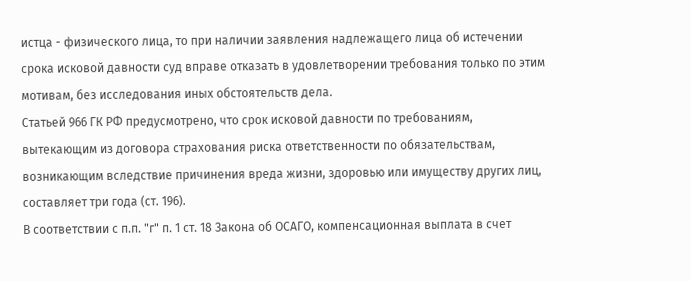истца - физического лица, то при наличии заявления надлежащего лица об истечении срока исковой давности суд вправе отказать в удовлетворении требования только по этим мотивам, без исследования иных обстоятельств дела.
Статьей 966 ГК РФ предусмотрено, что срок исковой давности по требованиям, вытекающим из договора страхования риска ответственности по обязательствам, возникающим вследствие причинения вреда жизни, здоровью или имуществу других лиц, составляет три года (ст. 196).
В соответствии с п.п. "г" п. 1 ст. 18 Закона об ОСАГО, компенсационная выплата в счет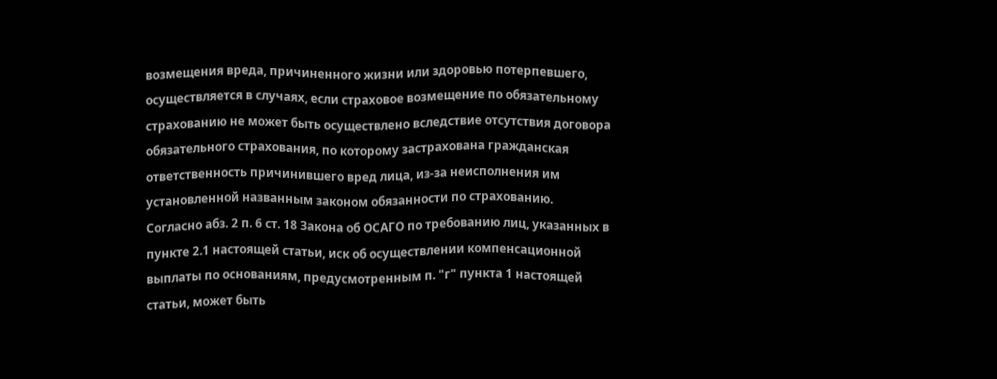возмещения вреда, причиненного жизни или здоровью потерпевшего, осуществляется в случаях, если страховое возмещение по обязательному страхованию не может быть осуществлено вследствие отсутствия договора обязательного страхования, по которому застрахована гражданская ответственность причинившего вред лица, из-за неисполнения им установленной названным законом обязанности по страхованию.
Согласно абз. 2 п. 6 ст. 18 Закона об ОСАГО по требованию лиц, указанных в пункте 2.1 настоящей статьи, иск об осуществлении компенсационной выплаты по основаниям, предусмотренным п. "г" пункта 1 настоящей статьи, может быть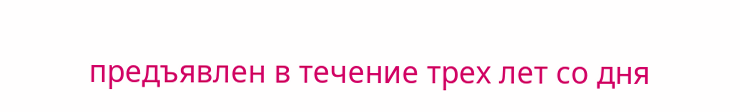предъявлен в течение трех лет со дня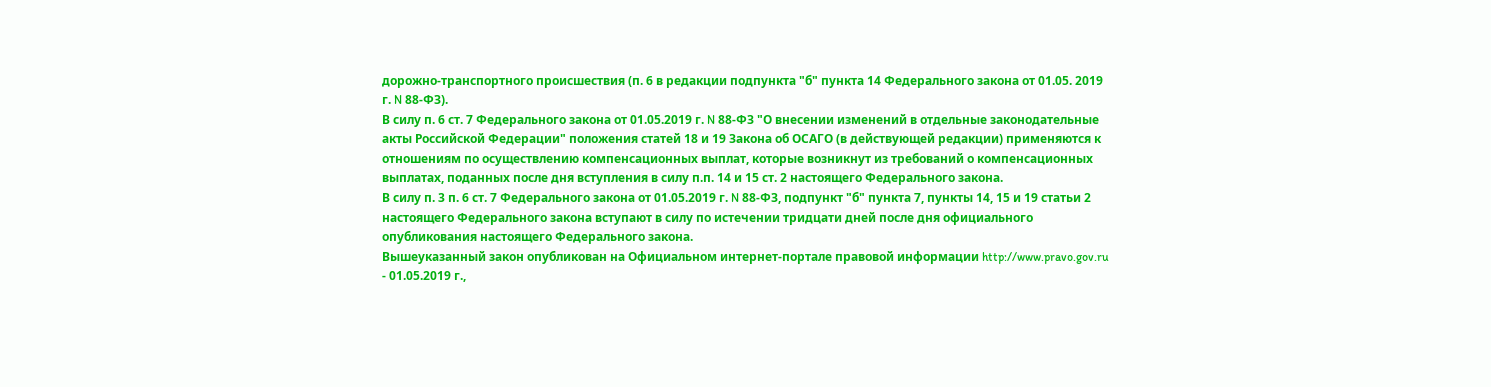дорожно-транспортного происшествия (п. 6 в редакции подпункта "б" пункта 14 Федерального закона от 01.05. 2019 г. N 88-ФЗ).
В силу п. 6 ст. 7 Федерального закона от 01.05.2019 г. N 88-ФЗ "О внесении изменений в отдельные законодательные акты Российской Федерации" положения статей 18 и 19 Закона об ОСАГО (в действующей редакции) применяются к отношениям по осуществлению компенсационных выплат, которые возникнут из требований о компенсационных выплатах, поданных после дня вступления в силу п.п. 14 и 15 ст. 2 настоящего Федерального закона.
В силу п. 3 п. 6 ст. 7 Федерального закона от 01.05.2019 г. N 88-ФЗ, подпункт "б" пункта 7, пункты 14, 15 и 19 статьи 2 настоящего Федерального закона вступают в силу по истечении тридцати дней после дня официального опубликования настоящего Федерального закона.
Вышеуказанный закон опубликован на Официальном интернет-портале правовой информации http://www.pravo.gov.ru - 01.05.2019 г.,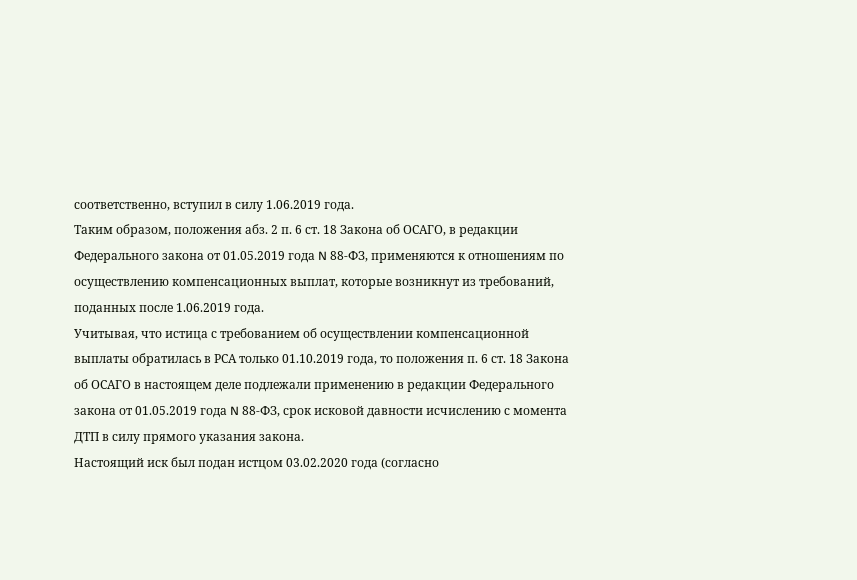соответственно, вступил в силу 1.06.2019 года.
Таким образом, положения абз. 2 п. 6 ст. 18 Закона об ОСАГО, в редакции Федерального закона от 01.05.2019 года N 88-ФЗ, применяются к отношениям по осуществлению компенсационных выплат, которые возникнут из требований, поданных после 1.06.2019 года.
Учитывая, что истица с требованием об осуществлении компенсационной выплаты обратилась в РСА только 01.10.2019 года, то положения п. 6 ст. 18 Закона об ОСАГО в настоящем деле подлежали применению в редакции Федерального закона от 01.05.2019 года N 88-ФЗ, срок исковой давности исчислению с момента ДТП в силу прямого указания закона.
Настоящий иск был подан истцом 03.02.2020 года (согласно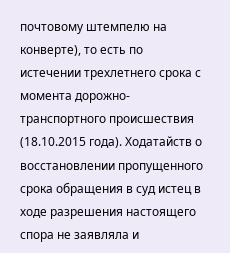почтовому штемпелю на конверте), то есть по истечении трехлетнего срока с момента дорожно-транспортного происшествия (18.10.2015 года). Ходатайств о восстановлении пропущенного срока обращения в суд истец в ходе разрешения настоящего спора не заявляла и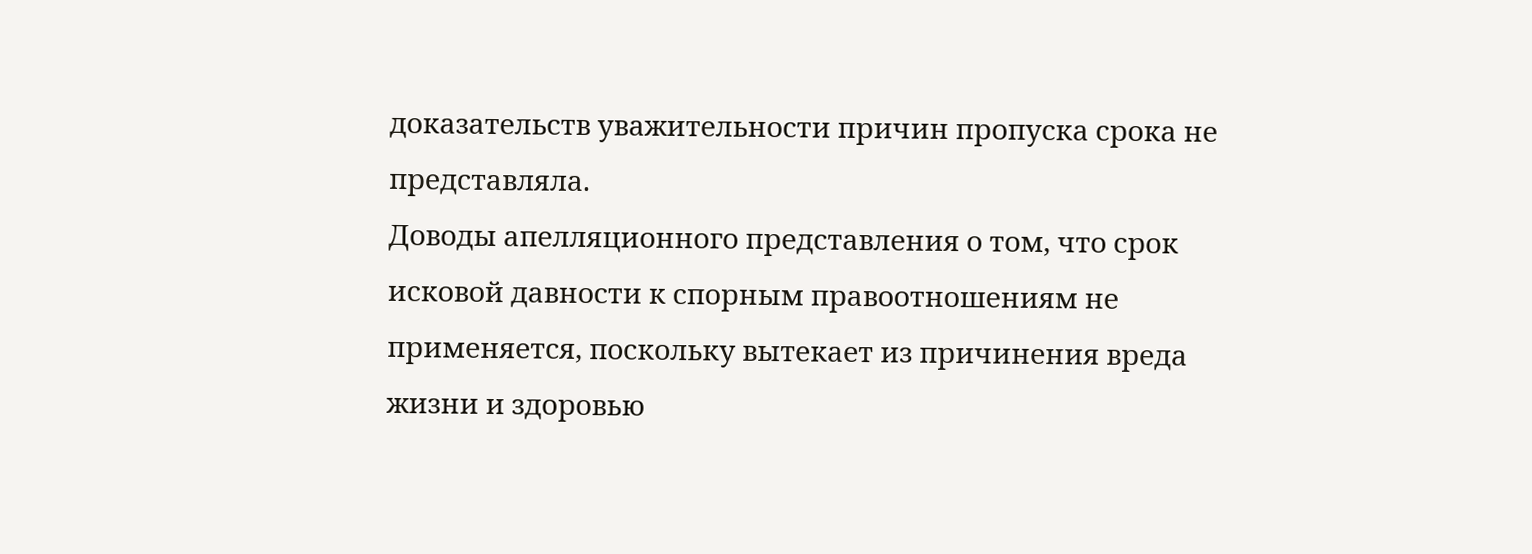доказательств уважительности причин пропуска срока не представляла.
Доводы апелляционного представления о том, что срок исковой давности к спорным правоотношениям не применяется, поскольку вытекает из причинения вреда жизни и здоровью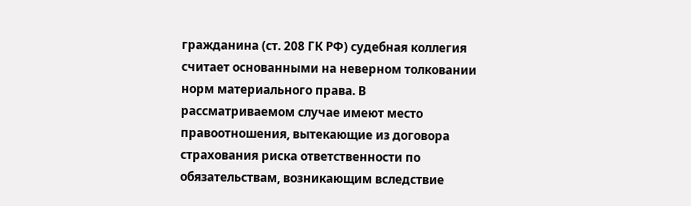гражданина (ст. 208 ГК РФ) судебная коллегия считает основанными на неверном толковании норм материального права. В рассматриваемом случае имеют место правоотношения, вытекающие из договора страхования риска ответственности по обязательствам, возникающим вследствие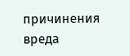причинения вреда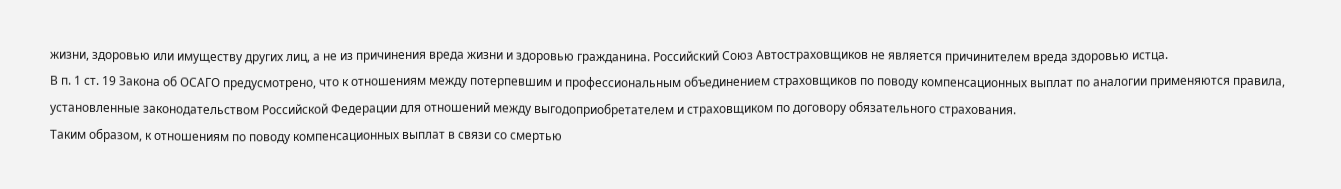жизни, здоровью или имуществу других лиц, а не из причинения вреда жизни и здоровью гражданина. Российский Союз Автостраховщиков не является причинителем вреда здоровью истца.
В п. 1 ст. 19 Закона об ОСАГО предусмотрено, что к отношениям между потерпевшим и профессиональным объединением страховщиков по поводу компенсационных выплат по аналогии применяются правила, установленные законодательством Российской Федерации для отношений между выгодоприобретателем и страховщиком по договору обязательного страхования.
Таким образом, к отношениям по поводу компенсационных выплат в связи со смертью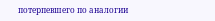потерпевшего по аналогии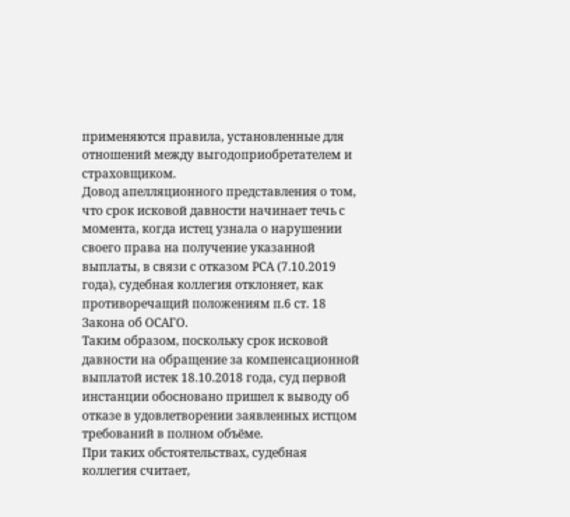применяются правила, установленные для отношений между выгодоприобретателем и страховщиком.
Довод апелляционного представления о том, что срок исковой давности начинает течь с момента, когда истец узнала о нарушении своего права на получение указанной выплаты, в связи с отказом РСА (7.10.2019 года), судебная коллегия отклоняет, как противоречащий положениям п.6 ст. 18 Закона об ОСАГО.
Таким образом, поскольку срок исковой давности на обращение за компенсационной выплатой истек 18.10.2018 года, суд первой инстанции обосновано пришел к выводу об отказе в удовлетворении заявленных истцом требований в полном объёме.
При таких обстоятельствах, судебная коллегия считает,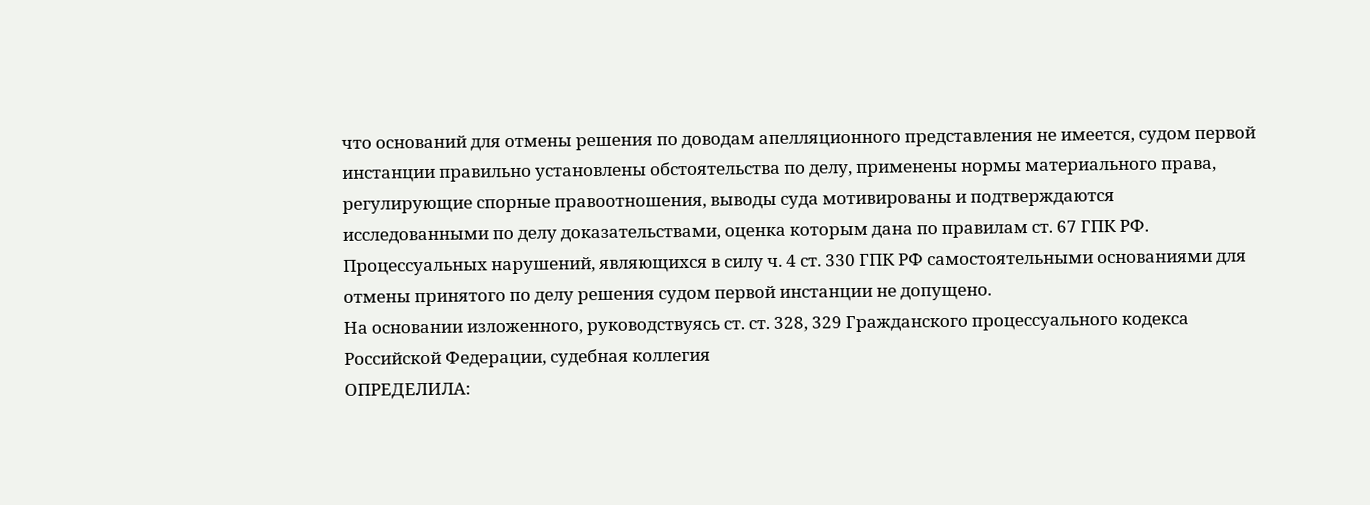что оснований для отмены решения по доводам апелляционного представления не имеется, судом первой инстанции правильно установлены обстоятельства по делу, применены нормы материального права, регулирующие спорные правоотношения, выводы суда мотивированы и подтверждаются исследованными по делу доказательствами, оценка которым дана по правилам ст. 67 ГПК РФ.
Процессуальных нарушений, являющихся в силу ч. 4 ст. 330 ГПК РФ самостоятельными основаниями для отмены принятого по делу решения судом первой инстанции не допущено.
На основании изложенного, руководствуясь ст. ст. 328, 329 Гражданского процессуального кодекса Российской Федерации, судебная коллегия
ОПРЕДЕЛИЛА: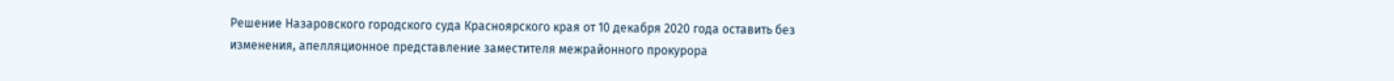Решение Назаровского городского суда Красноярского края от 10 декабря 2020 года оставить без изменения, апелляционное представление заместителя межрайонного прокурора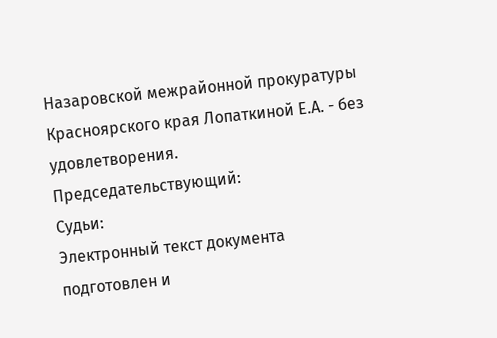Назаровской межрайонной прокуратуры Красноярского края Лопаткиной Е.А. - без удовлетворения.
Председательствующий:
Судьи:
Электронный текст документа
подготовлен и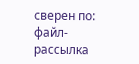сверен по:
файл-рассылка